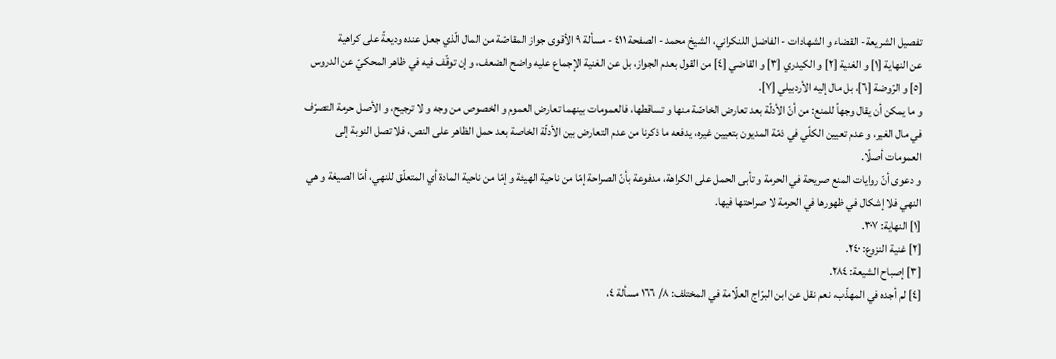تفصيل الشريعة- القضاء و الشهادات - الفاضل اللنكراني، الشيخ محمد - الصفحة ٤١١ - مسألة ٩ الأقوى جواز المقاصّة من المال الّذي جعل عنده وديعةً على كراهية
عن النهاية [١] و الغنية [٢] و الكيدري [٣] و القاضي [٤] من القول بعدم الجواز، بل عن الغنية الإجماع عليه واضح الضعف، و إن توقّف فيه في ظاهر المحكيّ عن الدروس [٥] و الرّوضة [٦]، بل مال إليه الأردبيلي [٧].
و ما يمكن أن يقال وجهاً للمنع: من أنّ الأدلّة بعد تعارض الخاصّة منها و تساقطها، فالعمومات بينهما تعارض العموم و الخصوص من وجه و لا ترجيح، و الأصل حرمة التصرّف في مال الغير، و عدم تعيين الكلّي في ذمّة المديون بتعيين غيره، يدفعه ما ذكرنا من عدم التعارض بين الأدلّة الخاصة بعد حمل الظاهر على النص، فلا تصل النوبة إلى العمومات أصلًا.
و دعوى أنّ روايات المنع صريحة في الحرمة و تأبى الحمل على الكراهة، مدفوعة بأنّ الصراحة إمّا من ناحية الهيئة و إمّا من ناحية المادة أي المتعلّق للنهي، أمّا الصيغة و هي النهي فلا إشكال في ظهورها في الحرمة لا صراحتها فيها.
[١] النهاية: ٣٠٧.
[٢] غنية النزوع: ٢٤٠.
[٣] إصباح الشيعة: ٢٨٤.
[٤] لم أجده في المهذّب، نعم نقل عن ابن البرّاج العلّامة في المختلف: ٨/ ١٦٦ مسألة ٤،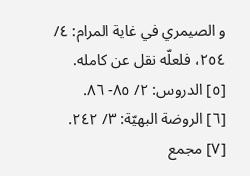و الصيمري في غاية المرام: ٤/ ٢٥٤، فلعلّه نقل عن كامله.
[٥] الدروس: ٢/ ٨٥- ٨٦.
[٦] الروضة البهيّة: ٣/ ٢٤٢.
[٧] مجمع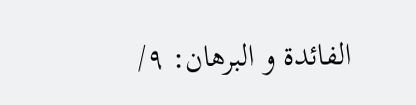الفائدة و البرهان: ٩/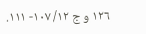١٢٦ و ج ١٢/ ١٠٧- ١١١.